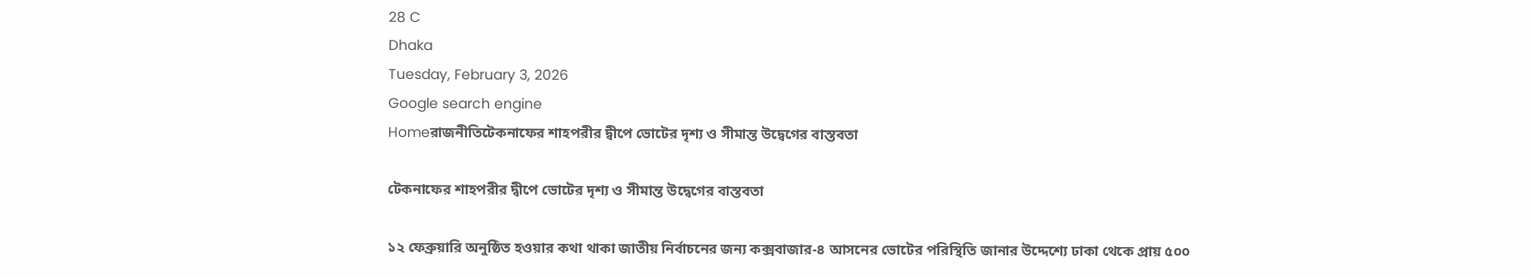28 C
Dhaka
Tuesday, February 3, 2026
Google search engine
Homeরাজনীতিটেকনাফের শাহপরীর দ্বীপে ভোটের দৃশ্য ও সীমান্ত উদ্বেগের বাস্তবতা

টেকনাফের শাহপরীর দ্বীপে ভোটের দৃশ্য ও সীমান্ত উদ্বেগের বাস্তবতা

১২ ফেব্রুয়ারি অনুষ্ঠিত হওয়ার কথা থাকা জাতীয় নির্বাচনের জন্য কক্সবাজার-৪ আসনের ভোটের পরিস্থিতি জানার উদ্দেশ্যে ঢাকা থেকে প্রায় ৫০০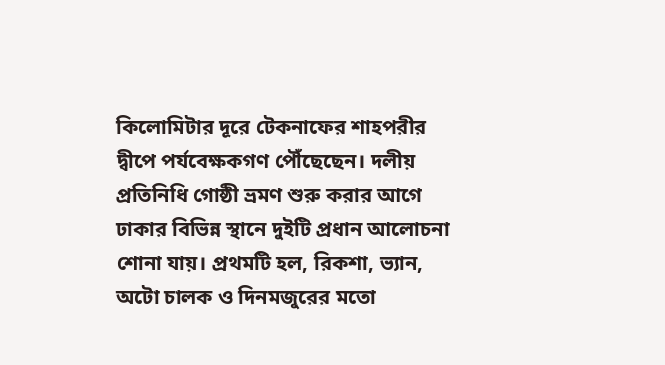কিলোমিটার দূরে টেকনাফের শাহপরীর দ্বীপে পর্যবেক্ষকগণ পৌঁছেছেন। দলীয় প্রতিনিধি গোষ্ঠী ভ্রমণ শুরু করার আগে ঢাকার বিভিন্ন স্থানে দুইটি প্রধান আলোচনা শোনা যায়। প্রথমটি হল, রিকশা, ভ্যান, অটো চালক ও দিনমজুরের মতো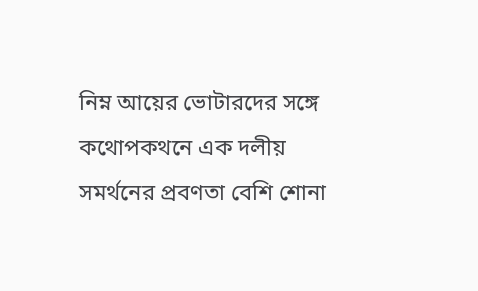নিম্ন আয়ের ভোটারদের সঙ্গে কথোপকথনে এক দলীয় সমর্থনের প্রবণতা বেশি শোনা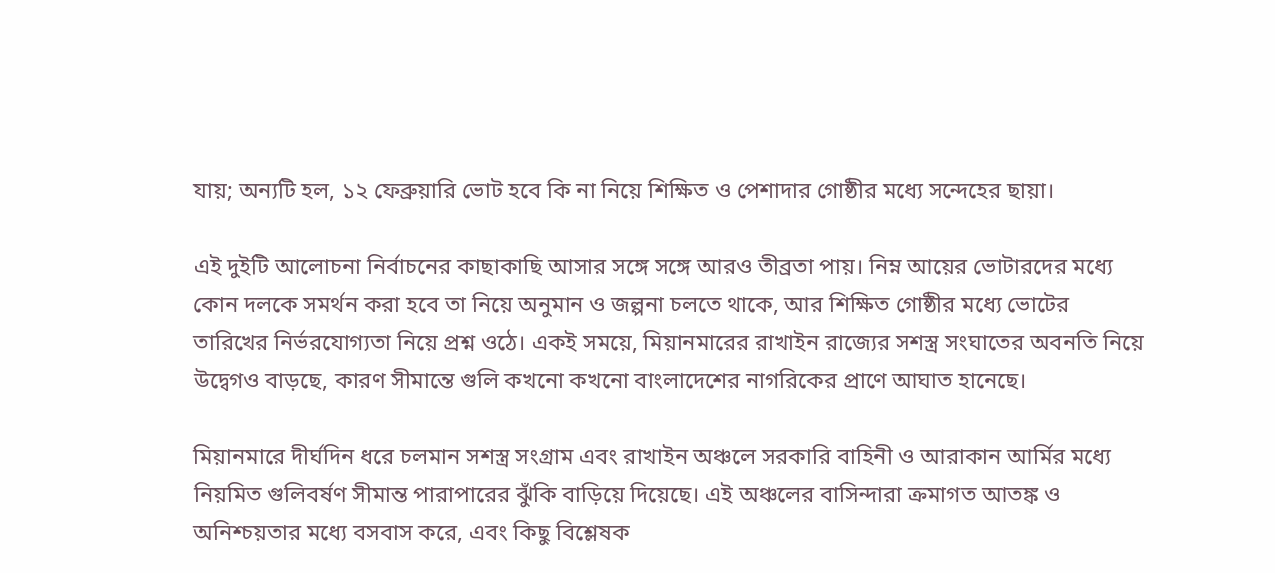যায়; অন্যটি হল, ১২ ফেব্রুয়ারি ভোট হবে কি না নিয়ে শিক্ষিত ও পেশাদার গোষ্ঠীর মধ্যে সন্দেহের ছায়া।

এই দুইটি আলোচনা নির্বাচনের কাছাকাছি আসার সঙ্গে সঙ্গে আরও তীব্রতা পায়। নিম্ন আয়ের ভোটারদের মধ্যে কোন দলকে সমর্থন করা হবে তা নিয়ে অনুমান ও জল্পনা চলতে থাকে, আর শিক্ষিত গোষ্ঠীর মধ্যে ভোটের তারিখের নির্ভরযোগ্যতা নিয়ে প্রশ্ন ওঠে। একই সময়ে, মিয়ানমারের রাখাইন রাজ্যের সশস্ত্র সংঘাতের অবনতি নিয়ে উদ্বেগও বাড়ছে, কারণ সীমান্তে গুলি কখনো কখনো বাংলাদেশের নাগরিকের প্রাণে আঘাত হানেছে।

মিয়ানমারে দীর্ঘদিন ধরে চলমান সশস্ত্র সংগ্রাম এবং রাখাইন অঞ্চলে সরকারি বাহিনী ও আরাকান আর্মির মধ্যে নিয়মিত গুলিবর্ষণ সীমান্ত পারাপারের ঝুঁকি বাড়িয়ে দিয়েছে। এই অঞ্চলের বাসিন্দারা ক্রমাগত আতঙ্ক ও অনিশ্চয়তার মধ্যে বসবাস করে, এবং কিছু বিশ্লেষক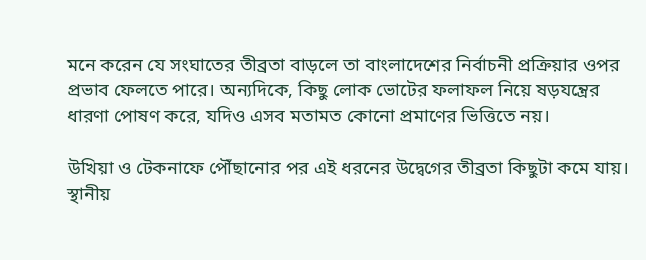মনে করেন যে সংঘাতের তীব্রতা বাড়লে তা বাংলাদেশের নির্বাচনী প্রক্রিয়ার ওপর প্রভাব ফেলতে পারে। অন্যদিকে, কিছু লোক ভোটের ফলাফল নিয়ে ষড়যন্ত্রের ধারণা পোষণ করে, যদিও এসব মতামত কোনো প্রমাণের ভিত্তিতে নয়।

উখিয়া ও টেকনাফে পৌঁছানোর পর এই ধরনের উদ্বেগের তীব্রতা কিছুটা কমে যায়। স্থানীয়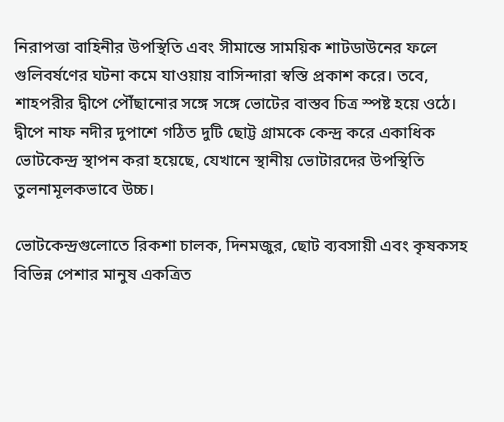নিরাপত্তা বাহিনীর উপস্থিতি এবং সীমান্তে সাময়িক শাটডাউনের ফলে গুলিবর্ষণের ঘটনা কমে যাওয়ায় বাসিন্দারা স্বস্তি প্রকাশ করে। তবে, শাহপরীর দ্বীপে পৌঁছানোর সঙ্গে সঙ্গে ভোটের বাস্তব চিত্র স্পষ্ট হয়ে ওঠে। দ্বীপে নাফ নদীর দুপাশে গঠিত দুটি ছোট্ট গ্রামকে কেন্দ্র করে একাধিক ভোটকেন্দ্র স্থাপন করা হয়েছে, যেখানে স্থানীয় ভোটারদের উপস্থিতি তুলনামূলকভাবে উচ্চ।

ভোটকেন্দ্রগুলোতে রিকশা চালক, দিনমজুর, ছোট ব্যবসায়ী এবং কৃষকসহ বিভিন্ন পেশার মানুষ একত্রিত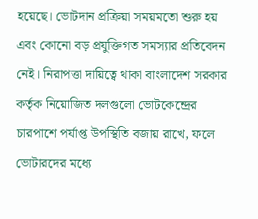হয়েছে। ভোটদান প্রক্রিয়া সময়মতো শুরু হয় এবং কোনো বড় প্রযুক্তিগত সমস্যার প্রতিবেদন নেই। নিরাপত্তা দায়িত্বে থাকা বাংলাদেশ সরকার কর্তৃক নিয়োজিত দলগুলো ভোটকেন্দ্রের চারপাশে পর্যাপ্ত উপস্থিতি বজায় রাখে, ফলে ভোটারদের মধ্যে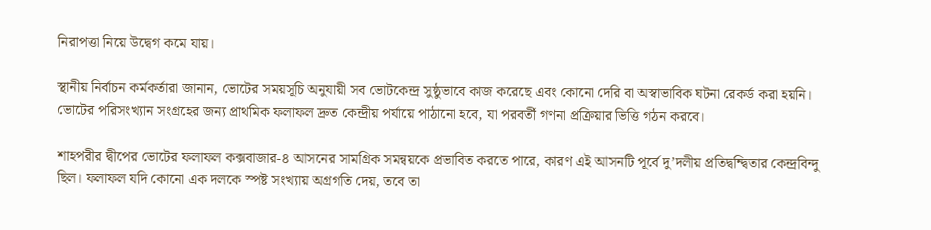নিরাপত্তা নিয়ে উদ্বেগ কমে যায়।

স্থানীয় নির্বাচন কর্মকর্তারা জানান, ভোটের সময়সূচি অনুযায়ী সব ভোটকেন্দ্র সুষ্ঠুভাবে কাজ করেছে এবং কোনো দেরি বা অস্বাভাবিক ঘটনা রেকর্ড করা হয়নি। ভোটের পরিসংখ্যান সংগ্রহের জন্য প্রাথমিক ফলাফল দ্রুত কেন্দ্রীয় পর্যায়ে পাঠানো হবে, যা পরবর্তী গণনা প্রক্রিয়ার ভিত্তি গঠন করবে।

শাহপরীর দ্বীপের ভোটের ফলাফল কক্সবাজার-৪ আসনের সামগ্রিক সমন্বয়কে প্রভাবিত করতে পারে, কারণ এই আসনটি পূর্বে দু’দলীয় প্রতিদ্বন্দ্বিতার কেন্দ্রবিন্দু ছিল। ফলাফল যদি কোনো এক দলকে স্পষ্ট সংখ্যায় অগ্রগতি দেয়, তবে তা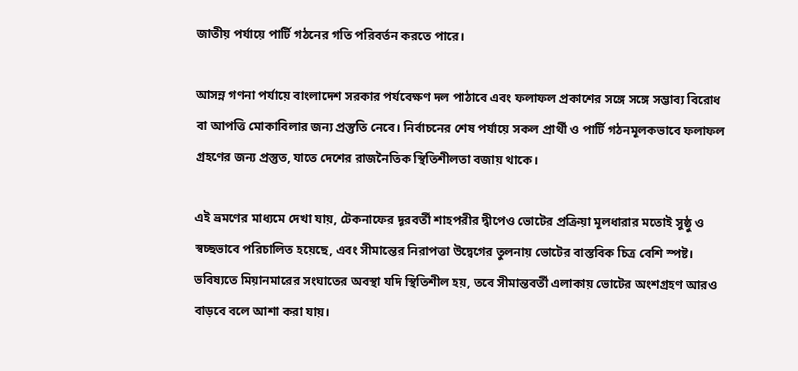জাতীয় পর্যায়ে পার্টি গঠনের গতি পরিবর্তন করতে পারে।

আসন্ন গণনা পর্যায়ে বাংলাদেশ সরকার পর্যবেক্ষণ দল পাঠাবে এবং ফলাফল প্রকাশের সঙ্গে সঙ্গে সম্ভাব্য বিরোধ বা আপত্তি মোকাবিলার জন্য প্রস্তুতি নেবে। নির্বাচনের শেষ পর্যায়ে সকল প্রার্থী ও পার্টি গঠনমূলকভাবে ফলাফল গ্রহণের জন্য প্রস্তুত, যাতে দেশের রাজনৈতিক স্থিতিশীলতা বজায় থাকে।

এই ভ্রমণের মাধ্যমে দেখা যায়, টেকনাফের দূরবর্তী শাহপরীর দ্বীপেও ভোটের প্রক্রিয়া মূলধারার মতোই সুষ্ঠু ও স্বচ্ছভাবে পরিচালিত হয়েছে, এবং সীমান্তের নিরাপত্তা উদ্বেগের তুলনায় ভোটের বাস্তবিক চিত্র বেশি স্পষ্ট। ভবিষ্যতে মিয়ানমারের সংঘাতের অবস্থা যদি স্থিতিশীল হয়, তবে সীমান্তবর্তী এলাকায় ভোটের অংশগ্রহণ আরও বাড়বে বলে আশা করা যায়।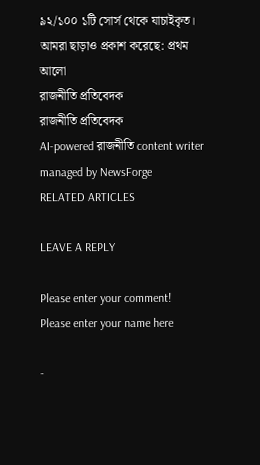৯২/১০০ ১টি সোর্স থেকে যাচাইকৃত।
আমরা ছাড়াও প্রকাশ করেছে: প্রথম আলো
রাজনীতি প্রতিবেদক
রাজনীতি প্রতিবেদক
AI-powered রাজনীতি content writer managed by NewsForge
RELATED ARTICLES

LEAVE A REPLY

Please enter your comment!
Please enter your name here

-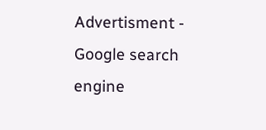Advertisment -
Google search engine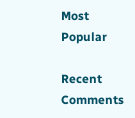Most Popular

Recent Comments